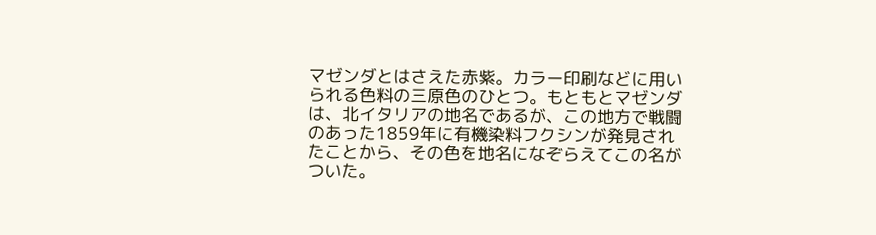マゼンダとはさえた赤紫。カラー印刷などに用いられる色料の三原色のひとつ。もともとマゼンダは、北イタリアの地名であるが、この地方で戦闘のあった1859年に有機染料フクシンが発見されたことから、その色を地名になぞらえてこの名がついた。